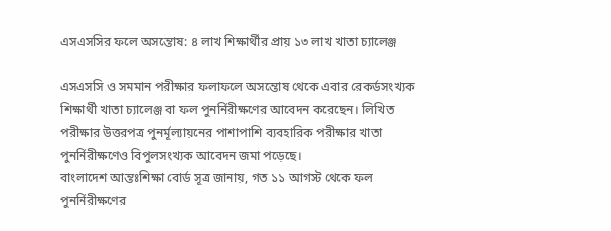এসএসসির ফলে অসন্তোষ: ৪ লাখ শিক্ষার্থীর প্রায় ১৩ লাখ খাতা চ্যালেঞ্জ

এসএসসি ও সমমান পরীক্ষার ফলাফলে অসন্তোষ থেকে এবার রেকর্ডসংখ্যক শিক্ষার্থী খাতা চ্যালেঞ্জ বা ফল পুনর্নিরীক্ষণের আবেদন করেছেন। লিখিত পরীক্ষার উত্তরপত্র পুনর্মূল্যায়নের পাশাপাশি ব্যবহারিক পরীক্ষার খাতা পুনর্নিরীক্ষণেও বিপুলসংখ্যক আবেদন জমা পড়েছে।
বাংলাদেশ আন্তঃশিক্ষা বোর্ড সূত্র জানায়, গত ১১ আগস্ট থেকে ফল পুনর্নিরীক্ষণের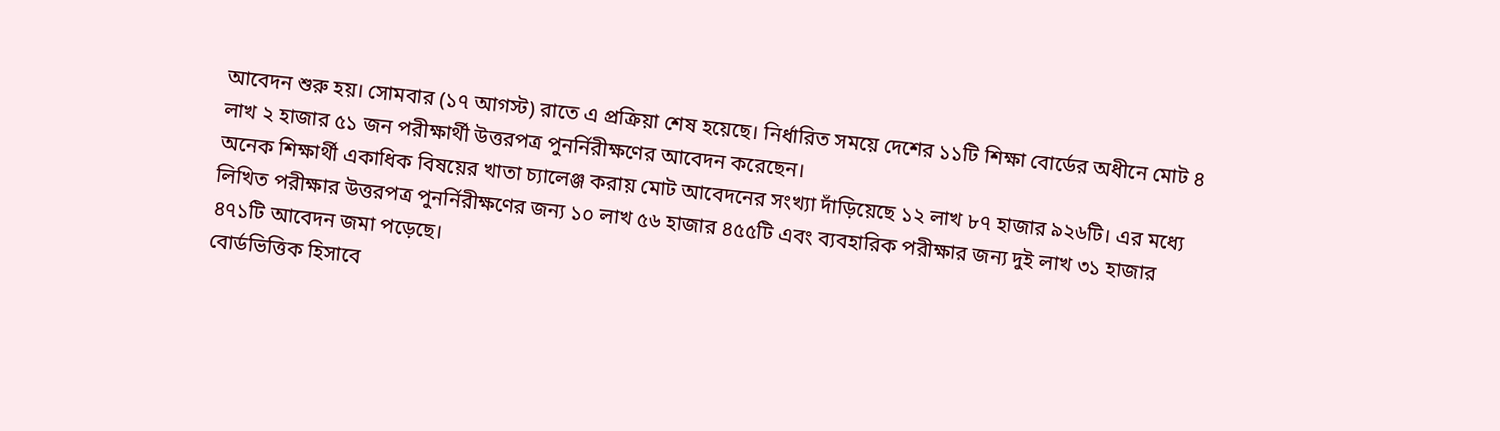আবেদন শুরু হয়। সোমবার (১৭ আগস্ট) রাতে এ প্রক্রিয়া শেষ হয়েছে। নির্ধারিত সময়ে দেশের ১১টি শিক্ষা বোর্ডের অধীনে মোট ৪ লাখ ২ হাজার ৫১ জন পরীক্ষার্থী উত্তরপত্র পুনর্নিরীক্ষণের আবেদন করেছেন।
অনেক শিক্ষার্থী একাধিক বিষয়ের খাতা চ্যালেঞ্জ করায় মোট আবেদনের সংখ্যা দাঁড়িয়েছে ১২ লাখ ৮৭ হাজার ৯২৬টি। এর মধ্যে লিখিত পরীক্ষার উত্তরপত্র পুনর্নিরীক্ষণের জন্য ১০ লাখ ৫৬ হাজার ৪৫৫টি এবং ব্যবহারিক পরীক্ষার জন্য দুই লাখ ৩১ হাজার ৪৭১টি আবেদন জমা পড়েছে।
বোর্ডভিত্তিক হিসাবে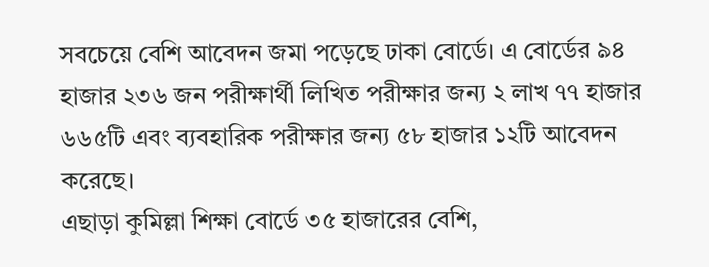সবচেয়ে বেশি আবেদন জমা পড়েছে ঢাকা বোর্ডে। এ বোর্ডের ৯৪ হাজার ২৩৬ জন পরীক্ষার্থী লিখিত পরীক্ষার জন্য ২ লাখ ৭৭ হাজার ৬৬৫টি এবং ব্যবহারিক পরীক্ষার জন্য ৫৮ হাজার ১২টি আবেদন করেছে।
এছাড়া কুমিল্লা শিক্ষা বোর্ডে ৩৫ হাজারের বেশি,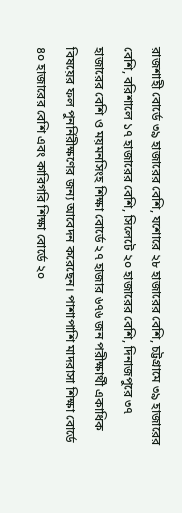রাজশাহী বোর্ডে ৩৯ হাজারের বেশি, যশোরে ২৮ হাজারের বেশি, চট্টগ্রামে ৩৯ হাজারের বেশি, বরিশালে ১৭ হাজারের বেশি, সিলেটে ২০ হাজারের বেশি, দিনাজপুরে ৩৭ হাজারের বেশি ও ময়মনসিংহ শিক্ষা বোর্ডে ২৭ হাজার ৬৭৬ জন পরীক্ষার্থী একাধিক বিষয়ের ফল পুনর্নিরীক্ষণের জন্য আবেদন করেছেন। পাশাপাশি মাদরাসা শিক্ষা বোর্ডে ৪০ হাজারের বেশি এবং কারিগরি শিক্ষা বোর্ডে ২০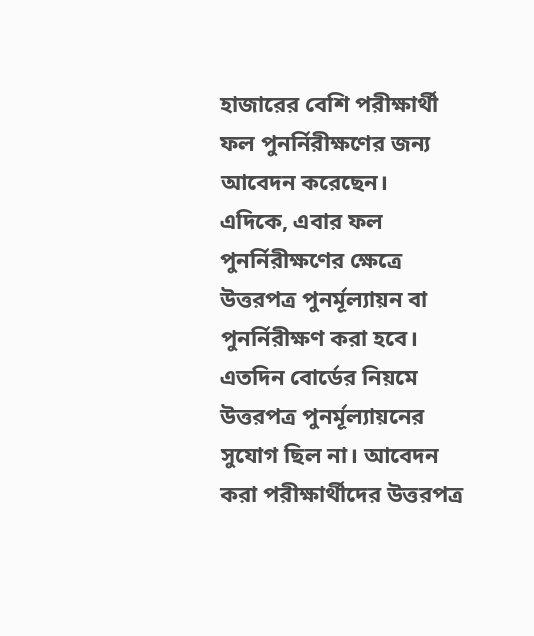হাজারের বেশি পরীক্ষার্থী ফল পুনর্নিরীক্ষণের জন্য আবেদন করেছেন।
এদিকে, এবার ফল পুনর্নিরীক্ষণের ক্ষেত্রে উত্তরপত্র পুনর্মূল্যায়ন বা পুনর্নিরীক্ষণ করা হবে। এতদিন বোর্ডের নিয়মে উত্তরপত্র পুনর্মূল্যায়নের সুযোগ ছিল না। আবেদন করা পরীক্ষার্থীদের উত্তরপত্র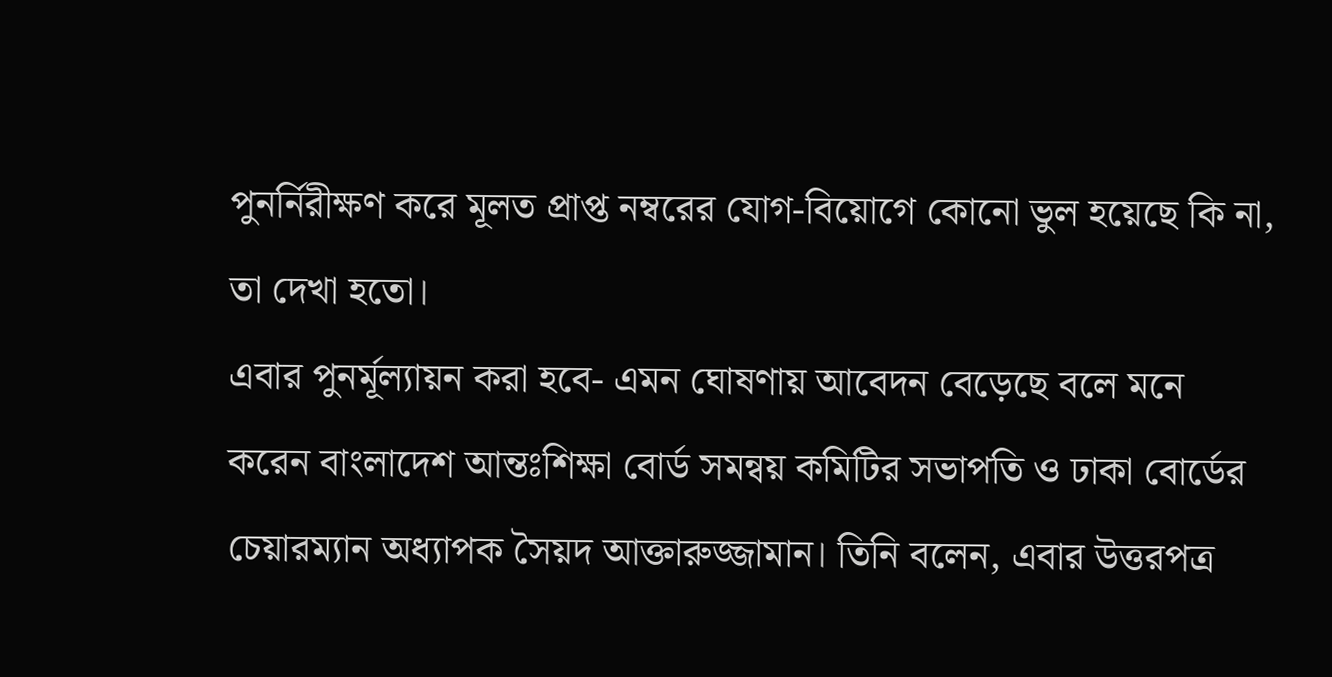পুনর্নিরীক্ষণ করে মূলত প্রাপ্ত নম্বরের যোগ-বিয়োগে কোনো ভুল হয়েছে কি না, তা দেখা হতো।
এবার পুনর্মূল্যায়ন করা হবে- এমন ঘোষণায় আবেদন বেড়েছে বলে মনে করেন বাংলাদেশ আন্তঃশিক্ষা বোর্ড সমন্বয় কমিটির সভাপতি ও ঢাকা বোর্ডের চেয়ারম্যান অধ্যাপক সৈয়দ আক্তারুজ্জামান। তিনি বলেন, এবার উত্তরপত্র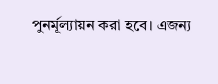পুনর্মূল্যায়ন করা হবে। এজন্য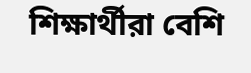শিক্ষার্থীরা বেশি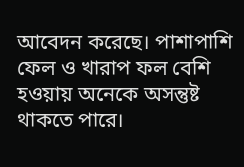আবেদন করেছে। পাশাপাশি ফেল ও খারাপ ফল বেশি হওয়ায় অনেকে অসন্তুষ্ট থাকতে পারে।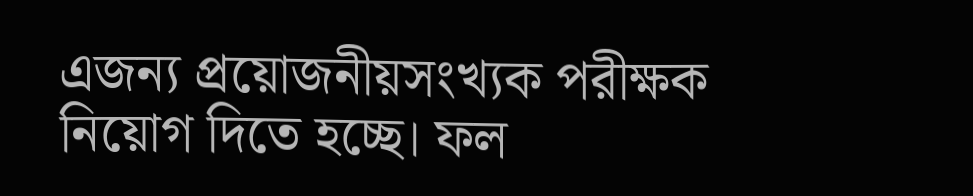এজন্য প্রয়োজনীয়সংখ্যক পরীক্ষক নিয়োগ দিতে হচ্ছে। ফল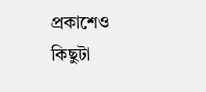প্রকাশেও কিছুটা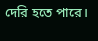দেরি হতে পারে।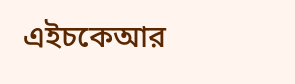এইচকেআর